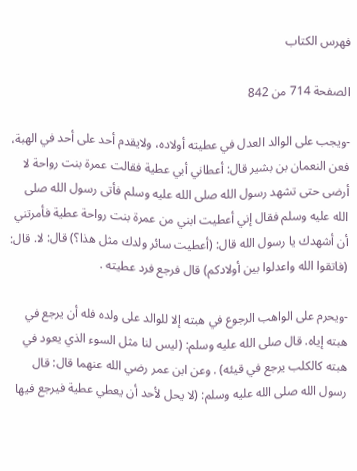فهرس الكتاب

الصفحة 714 من 842

-ويجب على الوالد العدل في عطيته أولاده، ولايقدم أحد على أحد في الهبة، فعن النعمان بن بشير قال: أعطاني أبي عطية فقالت عمرة بنت رواحة لا أرضى حتى تشهد رسول الله صلى الله عليه وسلم فأتى رسول الله صلى الله عليه وسلم فقال إني أعطيت ابني من عمرة بنت رواحة عطية فأمرتني أن أشهدك يا رسول الله قال: (أعطيت سائر ولدك مثل هذا؟) قال: لا. قال: (فاتقوا الله واعدلوا بين أولادكم) قال فرجع فرد عطيته .

-ويحرم على الواهب الرجوع في هبته إلا للوالد على ولده فله أن يرجع في هبته إياه. قال صلى الله عليه وسلم: (ليس لنا مثل السوء الذي يعود في هبته كالكلب يرجع في قيئه) . وعن ابن عمر رضي الله عنهما قال: قال رسول الله صلى الله عليه وسلم: (لا يحل لأحد أن يعطي عطية فيرجع فيها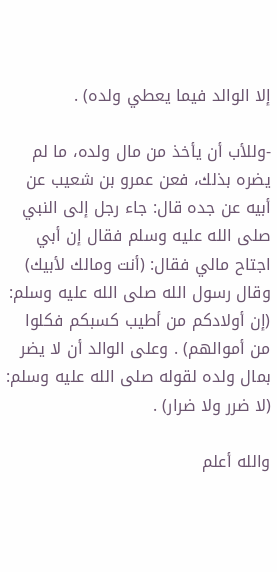إلا الوالد فيما يعطي ولده) .

-وللأب أن يأخذ من مال ولده، ما لم يضره بذلك، فعن عمرو بن شعيب عن أبيه عن جده قال: جاء رجل إلى النبي صلى الله عليه وسلم فقال إن أبي اجتاح مالي فقال: (أنت ومالك لأبيك) وقال رسول الله صلى الله عليه وسلم: (إن أولادكم من أطيب كسبكم فكلوا من أموالهم) . وعلى الوالد أن لا يضر بمال ولده لقوله صلى الله عليه وسلم: (لا ضرر ولا ضرار) .

والله أعلم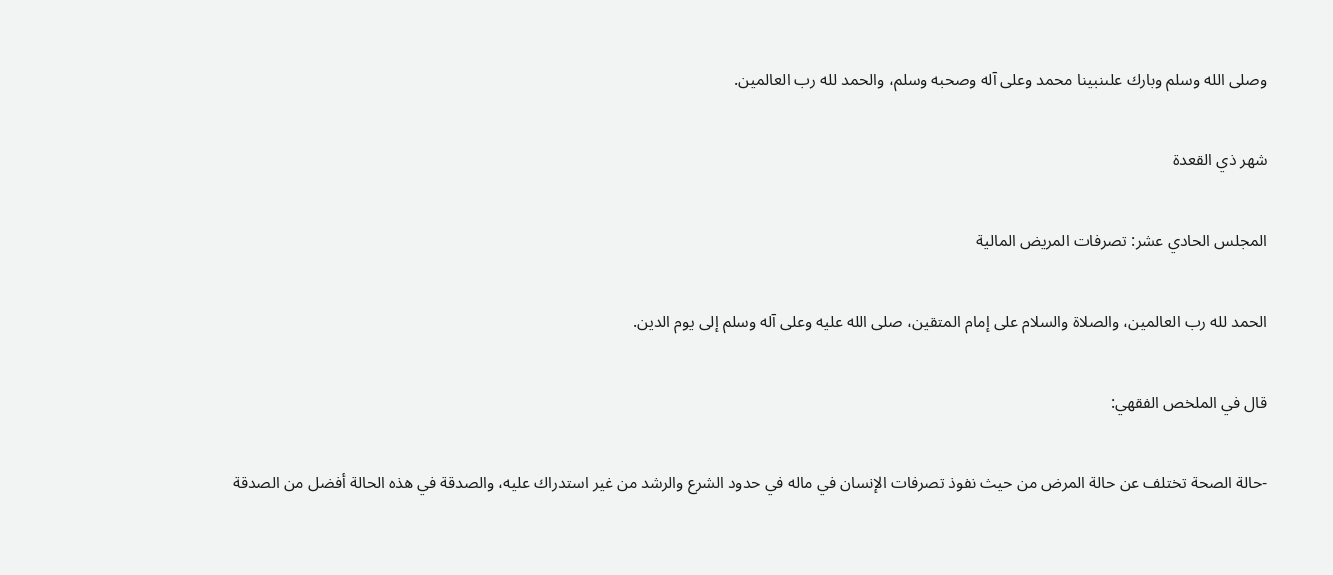وصلى الله وسلم وبارك علىنبينا محمد وعلى آله وصحبه وسلم، والحمد لله رب العالمين.

شهر ذي القعدة

المجلس الحادي عشر: تصرفات المريض المالية

الحمد لله رب العالمين، والصلاة والسلام على إمام المتقين، صلى الله عليه وعلى آله وسلم إلى يوم الدين.

قال في الملخص الفقهي:

-حالة الصحة تختلف عن حالة المرض من حيث نفوذ تصرفات الإنسان في ماله في حدود الشرع والرشد من غير استدراك عليه، والصدقة في هذه الحالة أفضل من الصدقة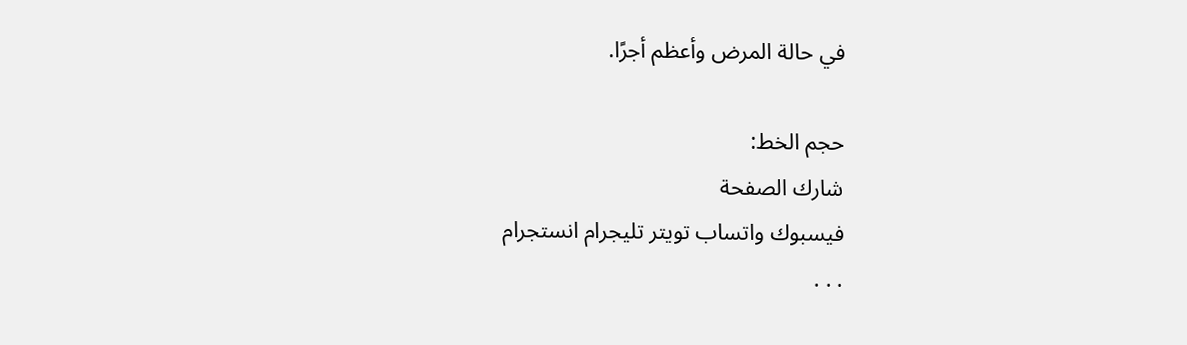في حالة المرض وأعظم أجرًا.

حجم الخط:
شارك الصفحة
فيسبوك واتساب تويتر تليجرام انستجرام
. . .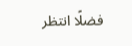فضلًا انتظر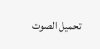تحميل الصوت